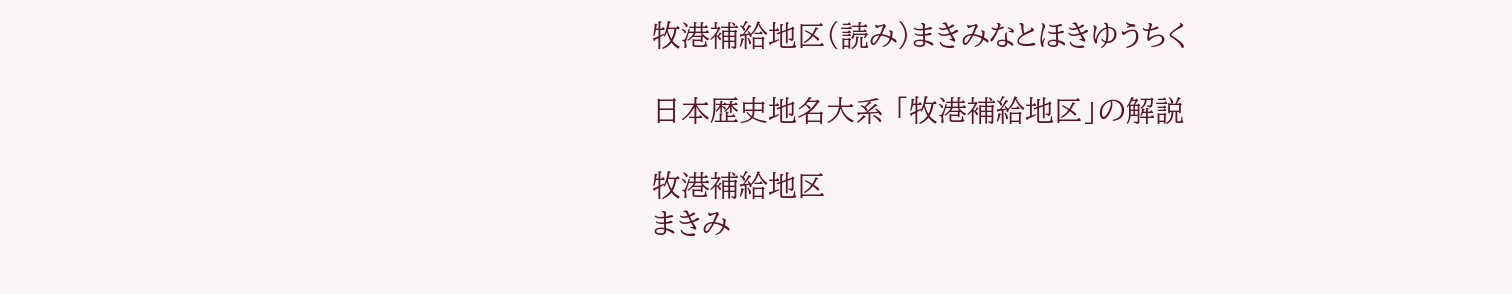牧港補給地区(読み)まきみなとほきゆうちく

日本歴史地名大系 「牧港補給地区」の解説

牧港補給地区
まきみ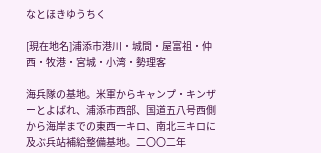なとほきゆうちく

[現在地名]浦添市港川・城間・屋富祖・仲西・牧港・宮城・小湾・勢理客

海兵隊の基地。米軍からキャンプ・キンザーとよばれ、浦添市西部、国道五八号西側から海岸までの東西一キロ、南北三キロに及ぶ兵站補給整備基地。二〇〇二年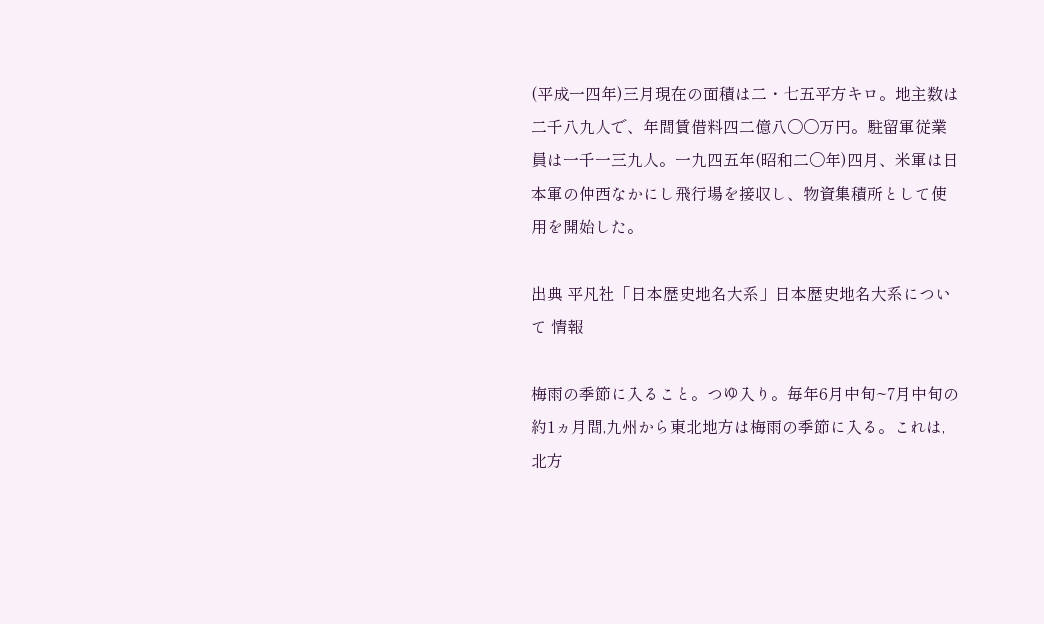(平成一四年)三月現在の面積は二・七五平方キロ。地主数は二千八九人で、年間賃借料四二億八〇〇万円。駐留軍従業員は一千一三九人。一九四五年(昭和二〇年)四月、米軍は日本軍の仲西なかにし飛行場を接収し、物資集積所として使用を開始した。

出典 平凡社「日本歴史地名大系」日本歴史地名大系について 情報

梅雨の季節に入ること。つゆ入り。毎年6月中旬~7月中旬の約1ヵ月間,九州から東北地方は梅雨の季節に入る。これは,北方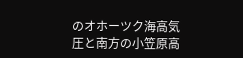のオホーツク海高気圧と南方の小笠原高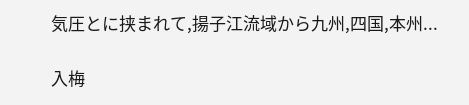気圧とに挟まれて,揚子江流域から九州,四国,本州...

入梅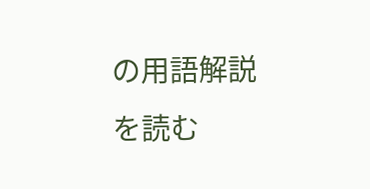の用語解説を読む